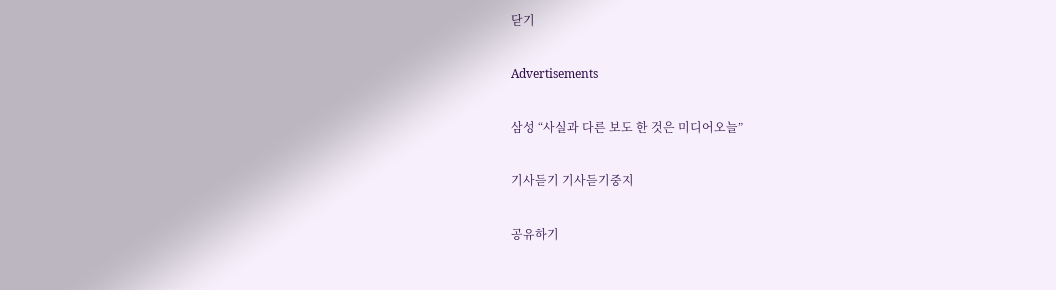닫기

Advertisements

삼성 “사실과 다른 보도 한 것은 미디어오늘”

기사듣기 기사듣기중지

공유하기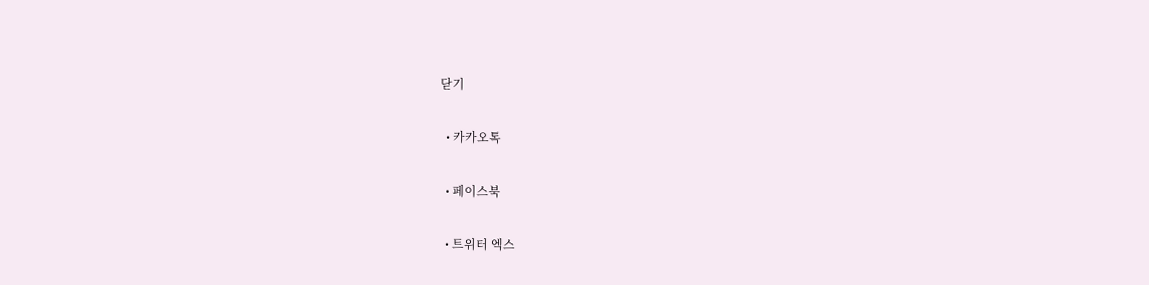닫기

  • 카카오톡

  • 페이스북

  • 트위터 엑스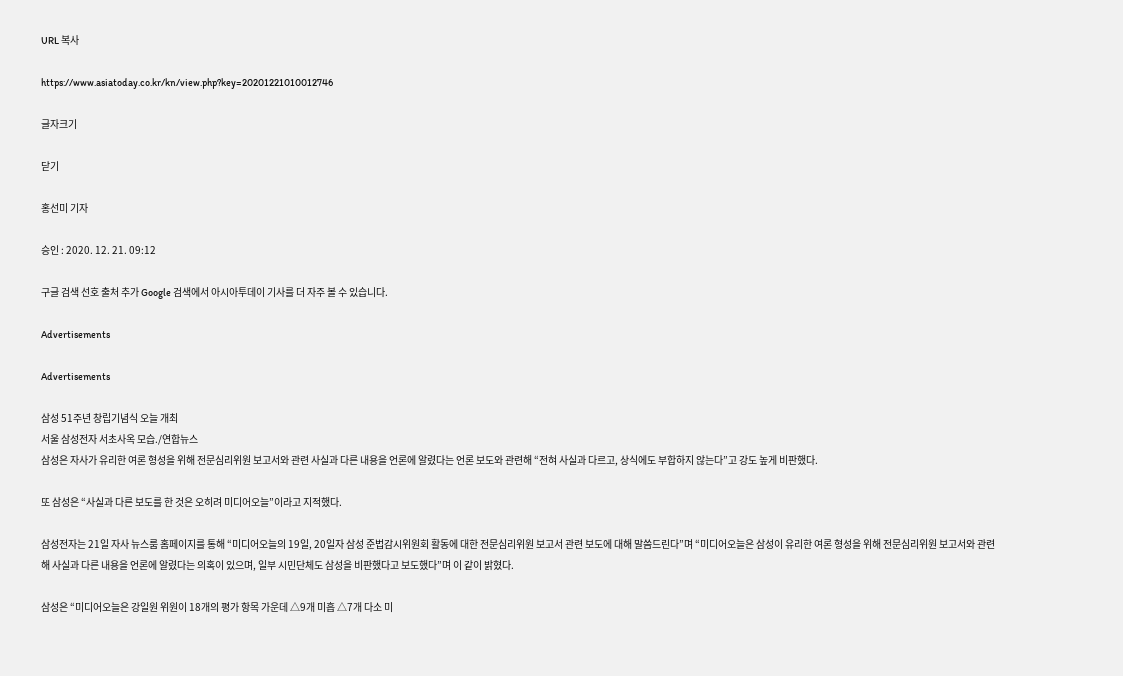URL 복사

https://www.asiatoday.co.kr/kn/view.php?key=20201221010012746

글자크기

닫기

홍선미 기자

승인 : 2020. 12. 21. 09:12

구글 검색 선호 출처 추가 Google 검색에서 아시아투데이 기사를 더 자주 볼 수 있습니다.

Advertisements

Advertisements

삼성 51주년 창립기념식 오늘 개최
서울 삼성전자 서초사옥 모습./연합뉴스
삼성은 자사가 유리한 여론 형성을 위해 전문심리위원 보고서와 관련 사실과 다른 내용을 언론에 알렸다는 언론 보도와 관련해 “전혀 사실과 다르고, 상식에도 부합하지 않는다”고 강도 높게 비판했다.

또 삼성은 “사실과 다른 보도를 한 것은 오히려 미디어오늘”이라고 지적했다.

삼성전자는 21일 자사 뉴스룸 홈페이지를 통해 “미디어오늘의 19일, 20일자 삼성 준법감시위원회 활동에 대한 전문심리위원 보고서 관련 보도에 대해 말씀드린다”며 “미디어오늘은 삼성이 유리한 여론 형성을 위해 전문심리위원 보고서와 관련해 사실과 다른 내용을 언론에 알렸다는 의혹이 있으며, 일부 시민단체도 삼성을 비판했다고 보도했다”며 이 같이 밝혔다.

삼성은 “미디어오늘은 강일원 위원이 18개의 평가 항목 가운데 △9개 미흡 △7개 다소 미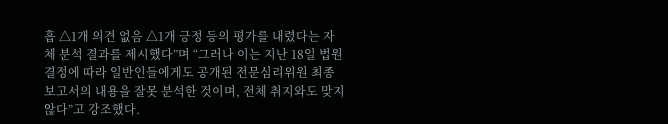흡 △1개 의견 없음 △1개 긍정 등의 평가를 내렸다는 자체 분석 결과를 제시했다”며 “그러나 이는 지난 18일 법원 결정에 따라 일반인들에게도 공개된 전문심리위원 최종 보고서의 내용을 잘못 분석한 것이며, 전체 취지와도 맞지 않다”고 강조했다.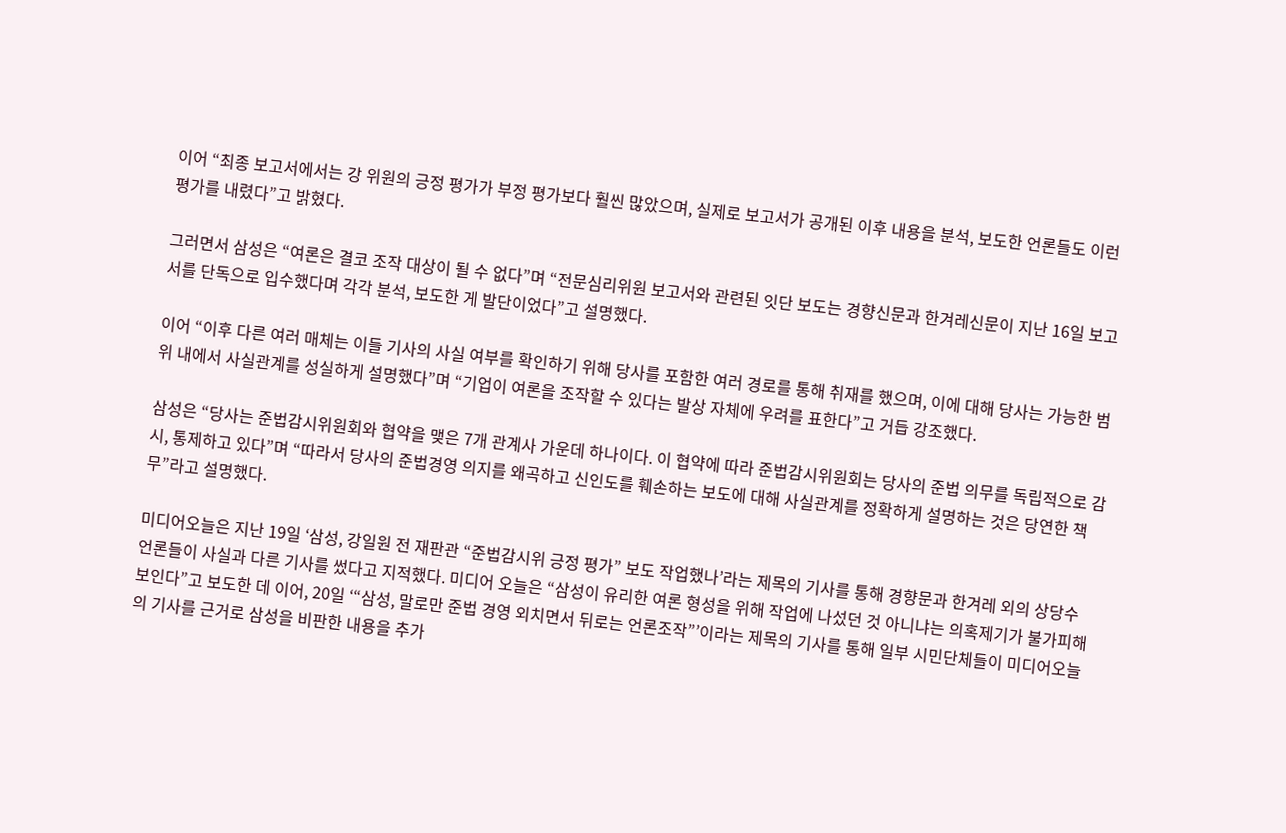이어 “최종 보고서에서는 강 위원의 긍정 평가가 부정 평가보다 훨씬 많았으며, 실제로 보고서가 공개된 이후 내용을 분석, 보도한 언론들도 이런 평가를 내렸다”고 밝혔다.

그러면서 삼성은 “여론은 결코 조작 대상이 될 수 없다”며 “전문심리위원 보고서와 관련된 잇단 보도는 경향신문과 한겨레신문이 지난 16일 보고서를 단독으로 입수했다며 각각 분석, 보도한 게 발단이었다”고 설명했다.

이어 “이후 다른 여러 매체는 이들 기사의 사실 여부를 확인하기 위해 당사를 포함한 여러 경로를 통해 취재를 했으며, 이에 대해 당사는 가능한 범위 내에서 사실관계를 성실하게 설명했다”며 “기업이 여론을 조작할 수 있다는 발상 자체에 우려를 표한다”고 거듭 강조했다.

삼성은 “당사는 준법감시위원회와 협약을 맺은 7개 관계사 가운데 하나이다. 이 협약에 따라 준법감시위원회는 당사의 준법 의무를 독립적으로 감시, 통제하고 있다”며 “따라서 당사의 준법경영 의지를 왜곡하고 신인도를 훼손하는 보도에 대해 사실관계를 정확하게 설명하는 것은 당연한 책무”라고 설명했다.

미디어오늘은 지난 19일 ‘삼성, 강일원 전 재판관 “준법감시위 긍정 평가” 보도 작업했나’라는 제목의 기사를 통해 경향문과 한겨레 외의 상당수 언론들이 사실과 다른 기사를 썼다고 지적했다. 미디어 오늘은 “삼성이 유리한 여론 형성을 위해 작업에 나섰던 것 아니냐는 의혹제기가 불가피해 보인다”고 보도한 데 이어, 20일 ‘“삼성, 말로만 준법 경영 외치면서 뒤로는 언론조작”’이라는 제목의 기사를 통해 일부 시민단체들이 미디어오늘의 기사를 근거로 삼성을 비판한 내용을 추가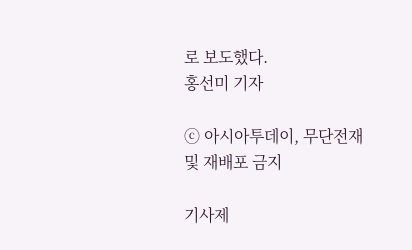로 보도했다.
홍선미 기자

ⓒ 아시아투데이, 무단전재 및 재배포 금지

기사제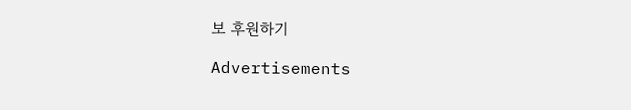보 후원하기

Advertisements